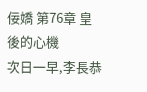佞嬌 第76章 皇後的心機
次日一早,李長恭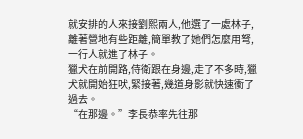就安排的人來接劉熙兩人,他選了一處林子,離著營地有些距離,簡單教了她們怎麼用弩,一行人就進了林子。
獵犬在前開路,侍衛跟在身邊,走了不多時,獵犬就開始狂吠,緊接著,幾道身影就快速衝了過去。
“在那邊。”李長恭率先往那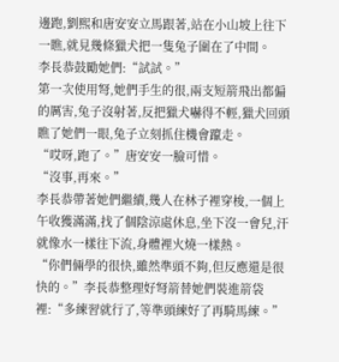邊跑,劉熙和唐安安立馬跟著,站在小山坡上往下一瞧,就見幾條獵犬把一隻兔子圍在了中間。
李長恭鼓勵她們:“試試。”
第一次使用弩,她們手生的很,兩支短箭飛出都偏的厲害,兔子沒射著,反把獵犬嚇得不輕,獵犬回頭瞧了她們一眼,兔子立刻抓住機會躥走。
“哎呀,跑了。”唐安安一臉可惜。
“沒事,再來。”
李長恭帶著她們繼續,幾人在林子裡穿梭,一個上午收獲滿滿,找了個陰涼處休息,坐下沒一會兒,汗就像水一樣往下流,身體裡火燒一樣熱。
“你們倆學的很快,雖然準頭不夠,但反應還是很快的。”李長恭整理好弩箭替她們裝進箭袋裡:“多練習就行了,等準頭練好了再騎馬練。”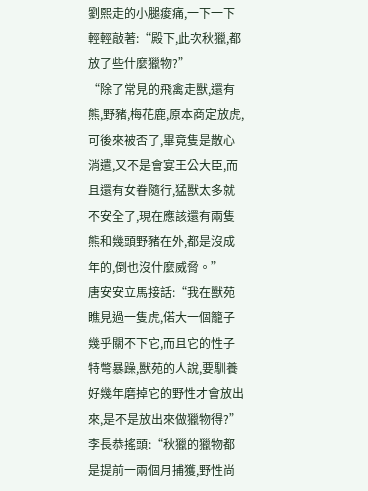劉熙走的小腿痠痛,一下一下輕輕敲著:“殿下,此次秋獵,都放了些什麼獵物?”
“除了常見的飛禽走獸,還有熊,野豬,梅花鹿,原本商定放虎,可後來被否了,畢竟隻是散心消遣,又不是會宴王公大臣,而且還有女眷隨行,猛獸太多就不安全了,現在應該還有兩隻熊和幾頭野豬在外,都是沒成年的,倒也沒什麼威脅。”
唐安安立馬接話:“我在獸苑瞧見過一隻虎,偌大一個籠子幾乎關不下它,而且它的性子特彆暴躁,獸苑的人說,要馴養好幾年磨掉它的野性才會放出來,是不是放出來做獵物得?”
李長恭搖頭:“秋獵的獵物都是提前一兩個月捕獲,野性尚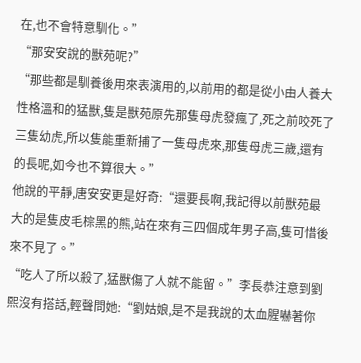在,也不會特意馴化。”
“那安安說的獸苑呢?”
“那些都是馴養後用來表演用的,以前用的都是從小由人養大性格溫和的猛獸,隻是獸苑原先那隻母虎發瘋了,死之前咬死了三隻幼虎,所以隻能重新捕了一隻母虎來,那隻母虎三歲,還有的長呢,如今也不算很大。”
他說的平靜,唐安安更是好奇:“還要長啊,我記得以前獸苑最大的是隻皮毛棕黑的熊,站在來有三四個成年男子高,隻可惜後來不見了。”
“吃人了所以殺了,猛獸傷了人就不能留。”李長恭注意到劉熙沒有搭話,輕聲問她:“劉姑娘,是不是我說的太血腥嚇著你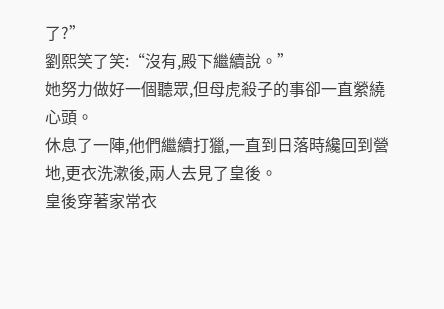了?”
劉熙笑了笑:“沒有,殿下繼續說。”
她努力做好一個聽眾,但母虎殺子的事卻一直縈繞心頭。
休息了一陣,他們繼續打獵,一直到日落時纔回到營地,更衣洗漱後,兩人去見了皇後。
皇後穿著家常衣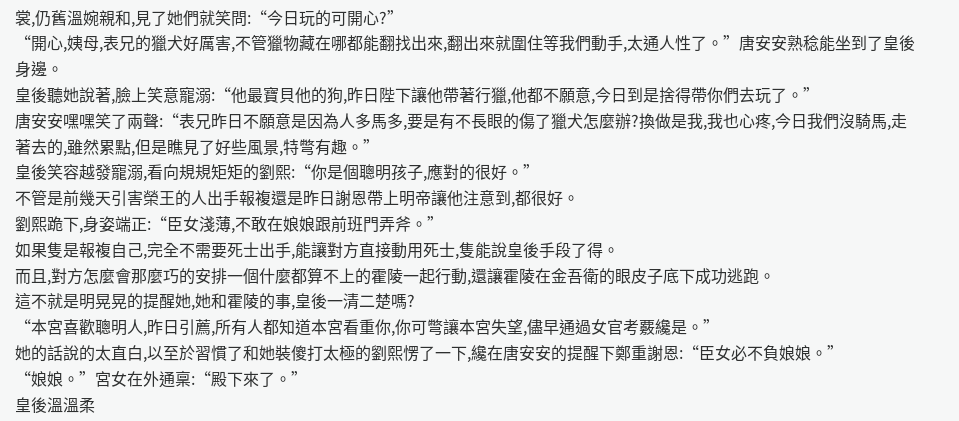裳,仍舊溫婉親和,見了她們就笑問:“今日玩的可開心?”
“開心,姨母,表兄的獵犬好厲害,不管獵物藏在哪都能翻找出來,翻出來就圍住等我們動手,太通人性了。”唐安安熟稔能坐到了皇後身邊。
皇後聽她說著,臉上笑意寵溺:“他最寶貝他的狗,昨日陛下讓他帶著行獵,他都不願意,今日到是捨得帶你們去玩了。”
唐安安嘿嘿笑了兩聲:“表兄昨日不願意是因為人多馬多,要是有不長眼的傷了獵犬怎麼辦?換做是我,我也心疼,今日我們沒騎馬,走著去的,雖然累點,但是瞧見了好些風景,特彆有趣。”
皇後笑容越發寵溺,看向規規矩矩的劉熙:“你是個聰明孩子,應對的很好。”
不管是前幾天引害榮王的人出手報複還是昨日謝恩帶上明帝讓他注意到,都很好。
劉熙跪下,身姿端正:“臣女淺薄,不敢在娘娘跟前班門弄斧。”
如果隻是報複自己,完全不需要死士出手,能讓對方直接動用死士,隻能說皇後手段了得。
而且,對方怎麼會那麼巧的安排一個什麼都算不上的霍陵一起行動,還讓霍陵在金吾衛的眼皮子底下成功逃跑。
這不就是明晃晃的提醒她,她和霍陵的事,皇後一清二楚嗎?
“本宮喜歡聰明人,昨日引薦,所有人都知道本宮看重你,你可彆讓本宮失望,儘早通過女官考覈纔是。”
她的話說的太直白,以至於習慣了和她裝傻打太極的劉熙愣了一下,纔在唐安安的提醒下鄭重謝恩:“臣女必不負娘娘。”
“娘娘。”宮女在外通稟:“殿下來了。”
皇後溫溫柔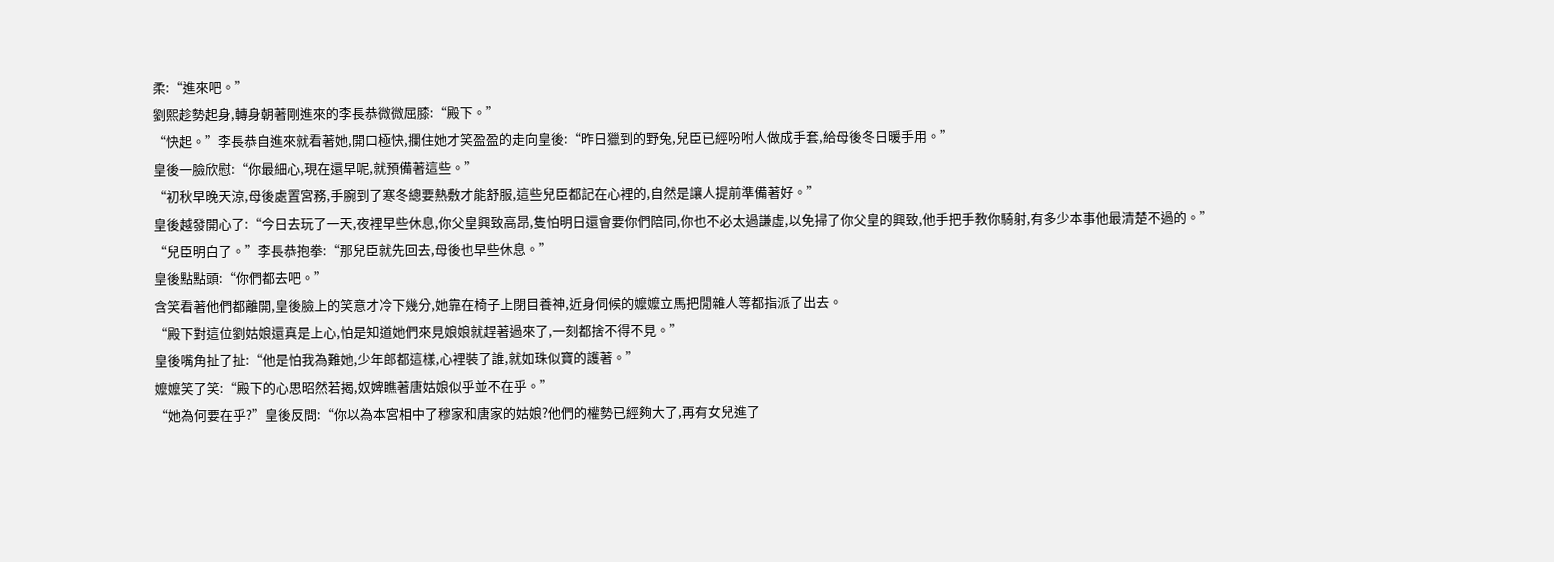柔:“進來吧。”
劉熙趁勢起身,轉身朝著剛進來的李長恭微微屈膝:“殿下。”
“快起。”李長恭自進來就看著她,開口極快,攔住她才笑盈盈的走向皇後:“昨日獵到的野兔,兒臣已經吩咐人做成手套,給母後冬日暖手用。”
皇後一臉欣慰:“你最細心,現在還早呢,就預備著這些。”
“初秋早晚天涼,母後處置宮務,手腕到了寒冬總要熱敷才能舒服,這些兒臣都記在心裡的,自然是讓人提前準備著好。”
皇後越發開心了:“今日去玩了一天,夜裡早些休息,你父皇興致高昂,隻怕明日還會要你們陪同,你也不必太過謙虛,以免掃了你父皇的興致,他手把手教你騎射,有多少本事他最清楚不過的。”
“兒臣明白了。”李長恭抱拳:“那兒臣就先回去,母後也早些休息。”
皇後點點頭:“你們都去吧。”
含笑看著他們都離開,皇後臉上的笑意才冷下幾分,她靠在椅子上閉目養神,近身伺候的嬤嬤立馬把閒雜人等都指派了出去。
“殿下對這位劉姑娘還真是上心,怕是知道她們來見娘娘就趕著過來了,一刻都捨不得不見。”
皇後嘴角扯了扯:“他是怕我為難她,少年郎都這樣,心裡裝了誰,就如珠似寶的護著。”
嬤嬤笑了笑:“殿下的心思昭然若揭,奴婢瞧著唐姑娘似乎並不在乎。”
“她為何要在乎?”皇後反問:“你以為本宮相中了穆家和唐家的姑娘?他們的權勢已經夠大了,再有女兒進了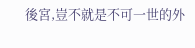後宮,豈不就是不可一世的外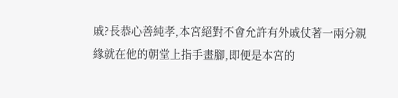戚?長恭心善純孝,本宮絕對不會允許有外戚仗著一兩分親緣就在他的朝堂上指手畫腳,即便是本宮的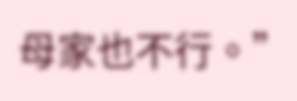母家也不行。”